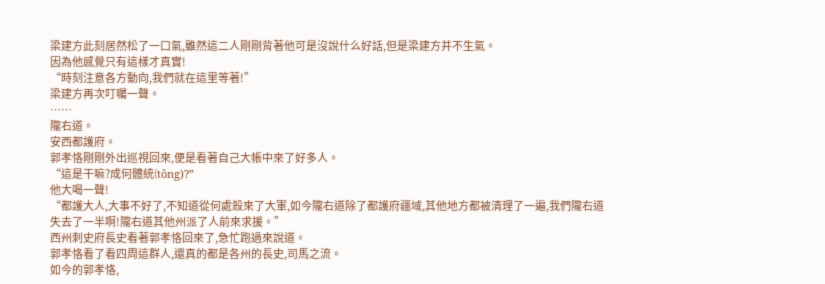梁建方此刻居然松了一口氣,雖然這二人剛剛背著他可是沒說什么好話,但是梁建方并不生氣。
因為他感覺只有這樣才真實!
“時刻注意各方動向,我們就在這里等著!”
梁建方再次叮囑一聲。
……
隴右道。
安西都護府。
郭孝恪剛剛外出巡視回來,便是看著自己大帳中來了好多人。
“這是干嘛?成何體統(tǒng)?”
他大喝一聲!
“都護大人,大事不好了,不知道從何處殺來了大軍,如今隴右道除了都護府疆域,其他地方都被清理了一遍,我們隴右道失去了一半啊!隴右道其他州派了人前來求援。”
西州刺史府長史看著郭孝恪回來了,急忙跑過來說道。
郭孝恪看了看四周這群人,還真的都是各州的長史,司馬之流。
如今的郭孝恪,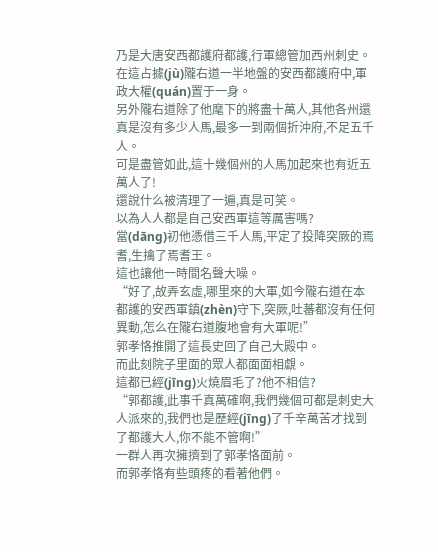乃是大唐安西都護府都護,行軍總管加西州刺史。
在這占據(jù)隴右道一半地盤的安西都護府中,軍政大權(quán)置于一身。
另外隴右道除了他麾下的將盡十萬人,其他各州還真是沒有多少人馬,最多一到兩個折沖府,不足五千人。
可是盡管如此,這十幾個州的人馬加起來也有近五萬人了!
還說什么被清理了一遍,真是可笑。
以為人人都是自己安西軍這等厲害嗎?
當(dāng)初他憑借三千人馬,平定了投降突厥的焉耆,生擒了焉耆王。
這也讓他一時間名聲大噪。
“好了,故弄玄虛,哪里來的大軍,如今隴右道在本都護的安西軍鎮(zhèn)守下,突厥,吐蕃都沒有任何異動,怎么在隴右道腹地會有大軍呢!”
郭孝恪推開了這長史回了自己大殿中。
而此刻院子里面的眾人都面面相覷。
這都已經(jīng)火燒眉毛了?他不相信?
“郭都護,此事千真萬確啊,我們幾個可都是刺史大人派來的,我們也是歷經(jīng)了千辛萬苦才找到了都護大人,你不能不管啊!”
一群人再次擁擠到了郭孝恪面前。
而郭孝恪有些頭疼的看著他們。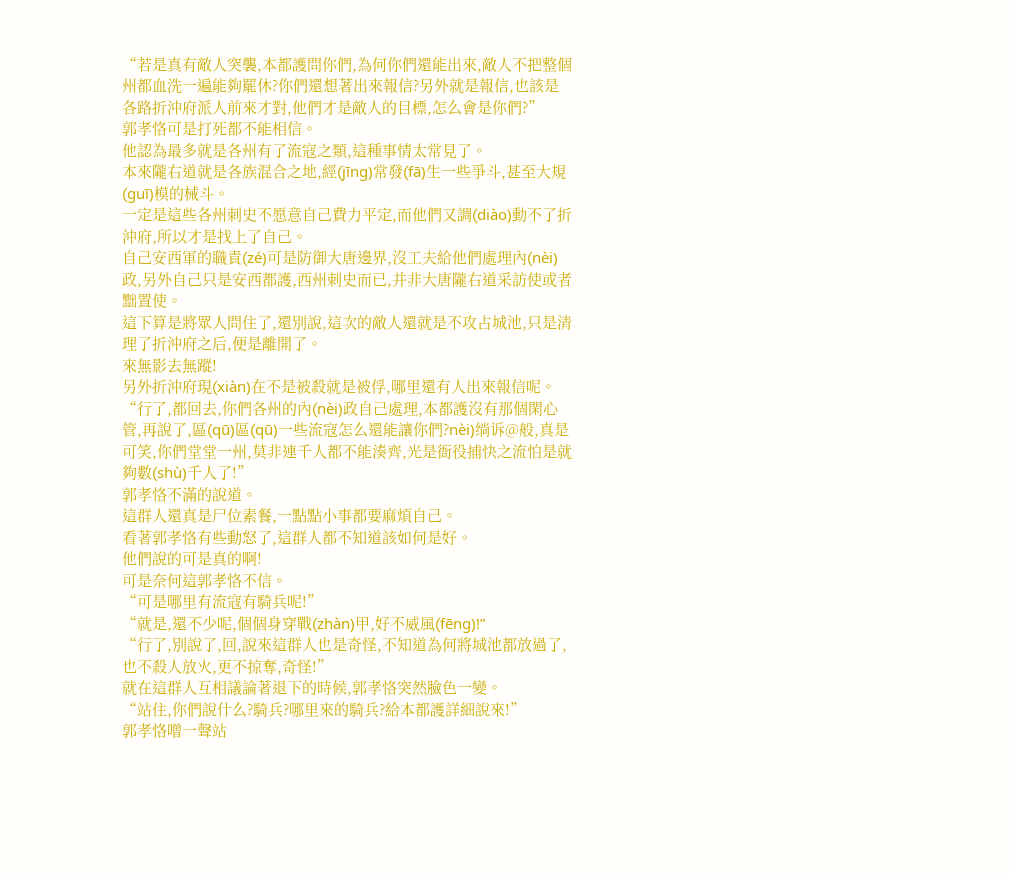“若是真有敵人突襲,本都護問你們,為何你們還能出來,敵人不把整個州都血洗一遍能夠罷休?你們還想著出來報信?另外就是報信,也該是各路折沖府派人前來才對,他們才是敵人的目標,怎么會是你們?”
郭孝恪可是打死都不能相信。
他認為最多就是各州有了流寇之類,這種事情太常見了。
本來隴右道就是各族混合之地,經(jīng)常發(fā)生一些爭斗,甚至大規(guī)模的械斗。
一定是這些各州刺史不愿意自己費力平定,而他們又調(diào)動不了折沖府,所以才是找上了自己。
自己安西軍的職責(zé)可是防御大唐邊界,沒工夫給他們處理內(nèi)政,另外自己只是安西都護,西州刺史而已,并非大唐隴右道采訪使或者黜置使。
這下算是將眾人問住了,還別說,這次的敵人還就是不攻占城池,只是清理了折沖府之后,便是離開了。
來無影去無蹤!
另外折沖府現(xiàn)在不是被殺就是被俘,哪里還有人出來報信呢。
“行了,都回去,你們各州的內(nèi)政自己處理,本都護沒有那個閑心管,再說了,區(qū)區(qū)一些流寇怎么還能讓你們?nèi)绱诉@般,真是可笑,你們堂堂一州,莫非連千人都不能湊齊,光是衙役捕快之流怕是就夠數(shù)千人了!”
郭孝恪不滿的說道。
這群人還真是尸位素餐,一點點小事都要麻煩自己。
看著郭孝恪有些動怒了,這群人都不知道該如何是好。
他們說的可是真的啊!
可是奈何這郭孝恪不信。
“可是哪里有流寇有騎兵呢!”
“就是,還不少呢,個個身穿戰(zhàn)甲,好不威風(fēng)!”
“行了,別說了,回,說來這群人也是奇怪,不知道為何將城池都放過了,也不殺人放火,更不掠奪,奇怪!”
就在這群人互相議論著退下的時候,郭孝恪突然臉色一變。
“站住,你們說什么?騎兵?哪里來的騎兵?給本都護詳細說來!”
郭孝恪噌一聲站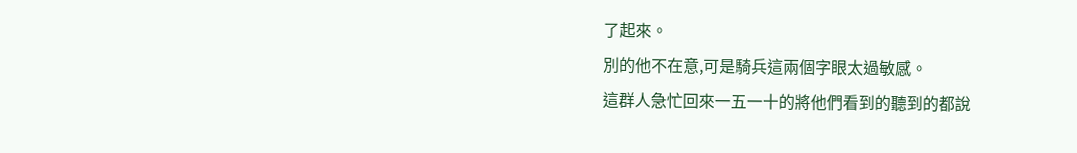了起來。
別的他不在意,可是騎兵這兩個字眼太過敏感。
這群人急忙回來一五一十的將他們看到的聽到的都說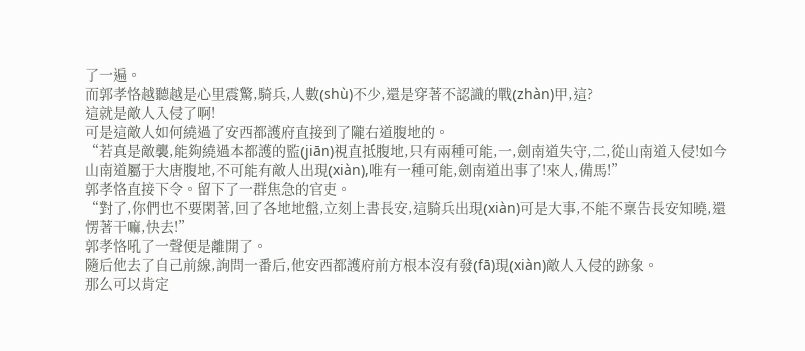了一遍。
而郭孝恪越聽越是心里震驚,騎兵,人數(shù)不少,還是穿著不認識的戰(zhàn)甲,這?
這就是敵人入侵了啊!
可是這敵人如何繞過了安西都護府直接到了隴右道腹地的。
“若真是敵襲,能夠繞過本都護的監(jiān)視直抵腹地,只有兩種可能,一,劍南道失守,二,從山南道入侵!如今山南道屬于大唐腹地,不可能有敵人出現(xiàn),唯有一種可能,劍南道出事了!來人,備馬!”
郭孝恪直接下令。留下了一群焦急的官吏。
“對了,你們也不要閑著,回了各地地盤,立刻上書長安,這騎兵出現(xiàn)可是大事,不能不稟告長安知曉,還愣著干嘛,快去!”
郭孝恪吼了一聲便是離開了。
隨后他去了自己前線,詢問一番后,他安西都護府前方根本沒有發(fā)現(xiàn)敵人入侵的跡象。
那么可以肯定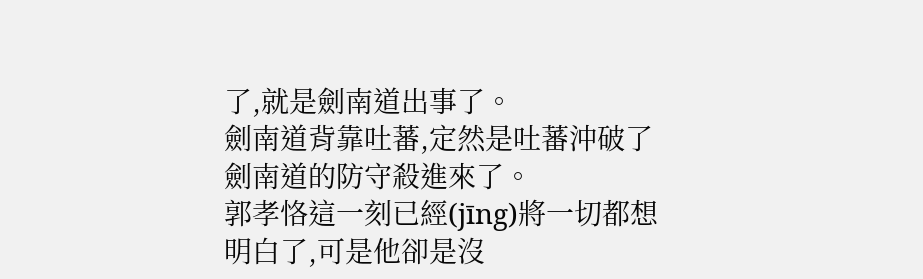了,就是劍南道出事了。
劍南道背靠吐蕃,定然是吐蕃沖破了劍南道的防守殺進來了。
郭孝恪這一刻已經(jīng)將一切都想明白了,可是他卻是沒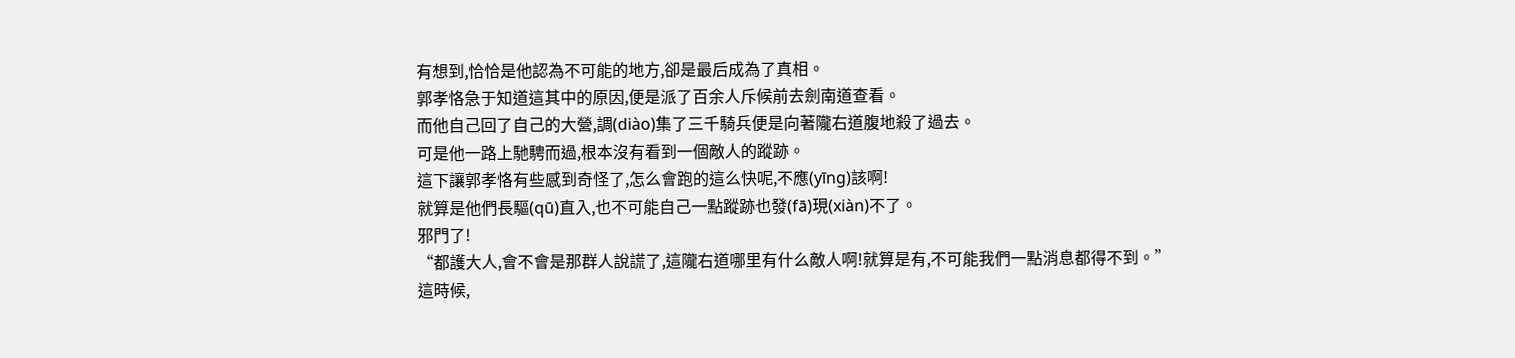有想到,恰恰是他認為不可能的地方,卻是最后成為了真相。
郭孝恪急于知道這其中的原因,便是派了百余人斥候前去劍南道查看。
而他自己回了自己的大營,調(diào)集了三千騎兵便是向著隴右道腹地殺了過去。
可是他一路上馳騁而過,根本沒有看到一個敵人的蹤跡。
這下讓郭孝恪有些感到奇怪了,怎么會跑的這么快呢,不應(yīng)該啊!
就算是他們長驅(qū)直入,也不可能自己一點蹤跡也發(fā)現(xiàn)不了。
邪門了!
“都護大人,會不會是那群人說謊了,這隴右道哪里有什么敵人啊!就算是有,不可能我們一點消息都得不到。”
這時候,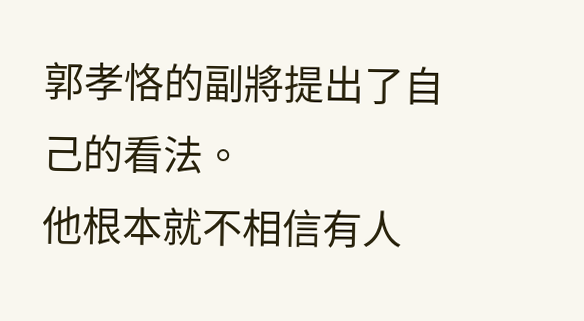郭孝恪的副將提出了自己的看法。
他根本就不相信有人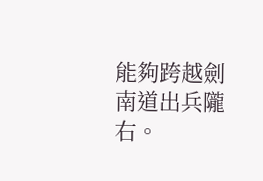能夠跨越劍南道出兵隴右。